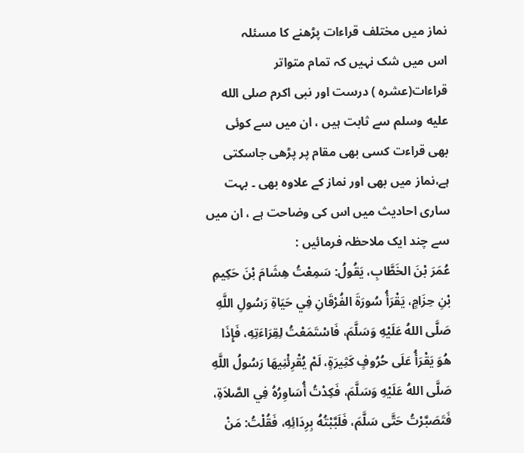نماز میں مختلف قراءات پڑھنے کا مسئلہ
اس میں شک نہیں کہ تمام متواتر قراءات(عشرہ ) درست اور نبی اکرم صلى الله عليه وسلم سے ثابت ہیں ، ان میں سے کوئی بھی قراءت کسی بھی مقام پر پڑھی جاسکتی ہے،نماز میں بھی اور نماز کے علاوہ بھی ۔ بہت ساری احادیث میں اس کی وضاحت ہے ، ان میں سے چند ایک ملاحظہ فرمائیں :
عُمَرَ بْنَ الخَطَّابِ، يَقُولُ: سَمِعْتُ هِشَامَ بْنَ حَكِيمِ بْنِ حِزَامٍ، يَقْرَأُ سُورَةَ الفُرْقَانِ فِي حَيَاةِ رَسُولِ اللَّهِ صَلَّى اللهُ عَلَيْهِ وَسَلَّمَ، فَاسْتَمَعْتُ لِقِرَاءَتِهِ، فَإِذَا هُوَ يَقْرَأُ عَلَى حُرُوفٍ كَثِيرَةٍ، لَمْ يُقْرِئْنِيهَا رَسُولُ اللَّهِ صَلَّى اللهُ عَلَيْهِ وَسَلَّمَ، فَكِدْتُ أُسَاوِرُهُ فِي الصَّلاَةِ، فَتَصَبَّرْتُ حَتَّى سَلَّمَ، فَلَبَّبْتُهُ بِرِدَائِهِ، فَقُلْتُ: مَنْ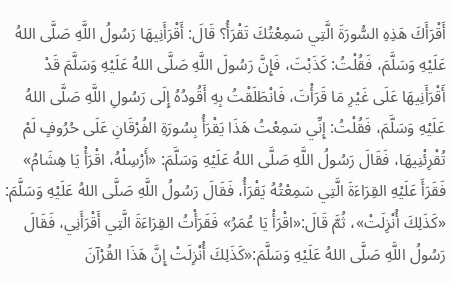أَقْرَأَكَ هَذِهِ السُّورَةَ الَّتِي سَمِعْتُكَ تَقْرَأُ؟ قَالَ: أَقْرَأَنِيهَا رَسُولُ اللَّهِ صَلَّى اللهُ عَلَيْهِ وَسَلَّمَ، فَقُلْتُ: كَذَبْتَ، فَإِنَّ رَسُولَ اللَّهِ صَلَّى اللهُ عَلَيْهِ وَسَلَّمَ قَدْ أَقْرَأَنِيهَا عَلَى غَيْرِ مَا قَرَأْتَ، فَانْطَلَقْتُ بِهِ أَقُودُهُ إِلَى رَسُولِ اللَّهِ صَلَّى اللهُ عَلَيْهِ وَسَلَّمَ، فَقُلْتُ: إِنِّي سَمِعْتُ هَذَا يَقْرَأُ بِسُورَةِ الفُرْقَانِ عَلَى حُرُوفٍ لَمْ تُقْرِئْنِيهَا، فَقَالَ رَسُولُ اللَّهِ صَلَّى اللهُ عَلَيْهِ وَسَلَّمَ: «أَرْسِلْهُ، اقْرَأْ يَا هِشَامُ» فَقَرَأَ عَلَيْهِ القِرَاءَةَ الَّتِي سَمِعْتُهُ يَقْرَأُ، فَقَالَ رَسُولُ اللَّهِ صَلَّى اللهُ عَلَيْهِ وَسَلَّمَ: «كَذَلِكَ أُنْزِلَتْ»، ثُمَّ قَالَ:«اقْرَأْ يَا عُمَرُ» فَقَرَأْتُ القِرَاءَةَ الَّتِي أَقْرَأَنِي، فَقَالَ رَسُولُ اللَّهِ صَلَّى اللهُ عَلَيْهِ وَسَلَّمَ:«كَذَلِكَ أُنْزِلَتْ إِنَّ هَذَا القُرْآنَ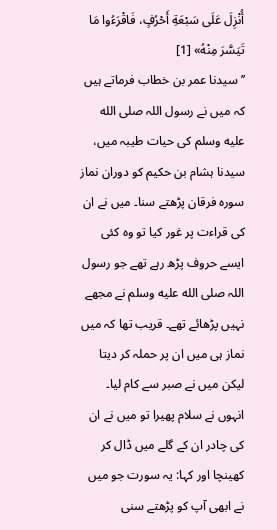أُنْزِلَ عَلَى سَبْعَةِ أَحْرُفٍ، فَاقْرَءُوا مَا تَيَسَّرَ مِنْهُ» [1]
’’ سیدنا عمر بن خطاب فرماتے ہیں کہ میں نے رسول اللہ صلى الله عليه وسلم کی حیات طیبہ میں، سیدنا ہشام بن حکیم کو دوران نماز سورہ فرقان پڑھتے سنا۔ میں نے ان کی قراءت پر غور کیا تو وہ کئی ایسے حروف پڑھ رہے تھے جو رسول اللہ صلى الله عليه وسلم نے مجھے نہیں پڑھائے تھے۔ قریب تھا کہ میں نماز ہی میں ان پر حملہ کر دیتا لیکن میں نے صبر سے کام لیا۔ انہوں نے سلام پھیرا تو میں نے ان کی چادر ان کے گلے میں ڈال کر کھینچا اور کہا: یہ سورت جو میں نے ابھی آپ کو پڑھتے سنی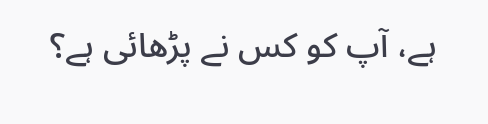ہے، آپ کو کس نے پڑھائی ہے؟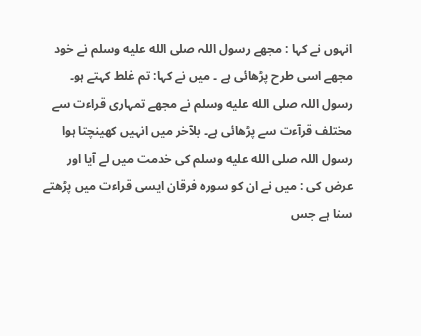انہوں نے کہا : مجھے رسول اللہ صلى الله عليه وسلم نے خود مجھے اسی طرح پڑھائی ہے ۔ میں نے کہا: تم غلط کہتے ہو۔ رسول اللہ صلى الله عليه وسلم نے مجھے تمہاری قراءت سے مختلف قرآءت سے پڑھائی ہے۔ بلآخر میں انہیں کھینچتا ہوا رسول اللہ صلى الله عليه وسلم کی خدمت میں لے آیا اور عرض کی : میں نے ان کو سورہ فرقان ایسی قراءت میں پڑھتے سنا ہے جس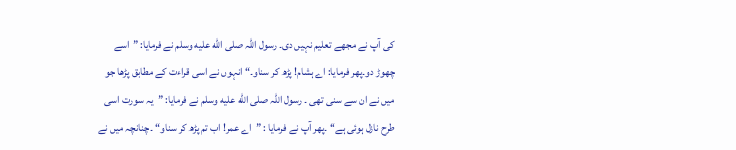کی آپ نے مجھے تعلیم نہیں دی۔ رسول اللہ صلى الله عليه وسلم نے فرمایا: ”اسے چھوڑ دو۔پھر فرمایا: اے ہشام! پڑھ کر سناو۔“ انہوں نے اسی قراءت کے مطابق پڑھا جو میں نے ان سے سنی تھی ۔ رسول اللہ صلى الله عليه وسلم نے فرمایا: ”یہ سورت اسی طرح نازل ہوئی ہے‘‘ ۔پھر آپ نے فرمایا : ”اے عمر! اب تم پڑھ کر سناو“ ۔چنانچہ میں نے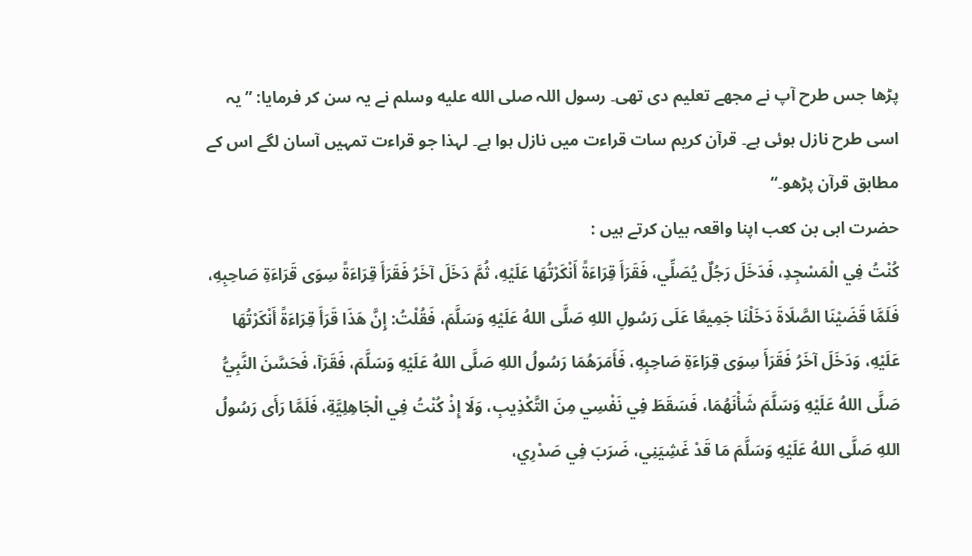پڑھا جس طرح آپ نے مجھے تعلیم دی تھی۔ رسول اللہ صلى الله عليه وسلم نے یہ سن کر فرمایا: ”یہ اسی طرح نازل ہوئی ہے۔ قرآن کریم سات قراءت میں نازل ہوا ہے۔ لہذا جو قراءت تمہیں آسان لگے اس کے مطابق قرآن پڑھو۔“
حضرت ابی بن کعب اپنا واقعہ بیان کرتے ہیں :
كُنْتُ فِي الْمَسْجِدِ، فَدَخَلَ رَجُلٌ يُصَلِّي، فَقَرَأَ قِرَاءَةً أَنْكَرْتُهَا عَلَيْهِ، ثُمَّ دَخَلَ آخَرُ فَقَرَأَ قِرَاءَةً سِوَى قَرَاءَةِ صَاحِبِهِ، فَلَمَّا قَضَيْنَا الصَّلَاةَ دَخَلْنَا جَمِيعًا عَلَى رَسُولِ اللهِ صَلَّى اللهُ عَلَيْهِ وَسَلَّمَ، فَقُلْتُ: إِنَّ هَذَا قَرَأَ قِرَاءَةً أَنْكَرْتُهَا عَلَيْهِ، وَدَخَلَ آخَرُ فَقَرَأَ سِوَى قِرَاءَةِ صَاحِبِهِ، فَأَمَرَهُمَا رَسُولُ اللهِ صَلَّى اللهُ عَلَيْهِ وَسَلَّمَ، فَقَرَآ، فَحَسَّنَ النَّبِيُّ صَلَّى اللهُ عَلَيْهِ وَسَلَّمَ شَأْنَهُمَا، فَسَقَطَ فِي نَفْسِي مِنَ التَّكْذِيبِ، وَلَا إِذْ كُنْتُ فِي الْجَاهِلِيَّةِ، فَلَمَّا رَأَى رَسُولُ اللهِ صَلَّى اللهُ عَلَيْهِ وَسَلَّمَ مَا قَدْ غَشِيَنِي، ضَرَبَ فِي صَدْرِي،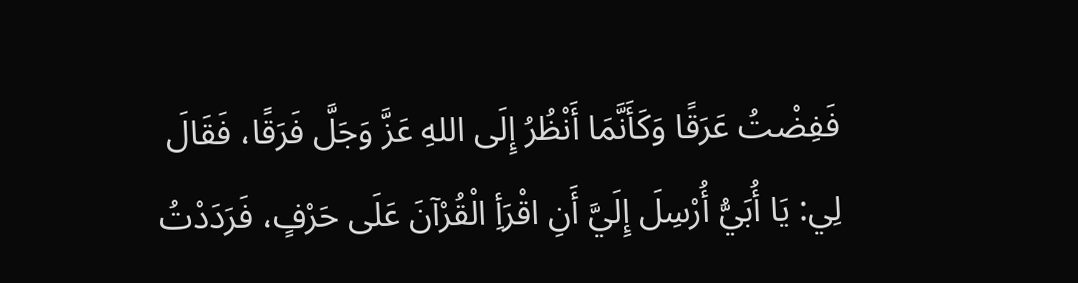فَفِضْتُ عَرَقًا وَكَأَنَّمَا أَنْظُرُ إِلَى اللهِ عَزَّ وَجَلَّ فَرَقًا، فَقَالَ لِي: يَا أُبَيُّ أُرْسِلَ إِلَيَّ أَنِ اقْرَأِ الْقُرْآنَ عَلَى حَرْفٍ، فَرَدَدْتُ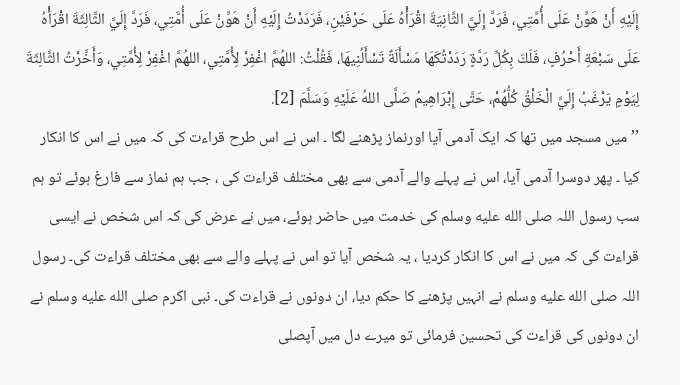إِلَيْهِ أَنْ هَوِّنْ عَلَى أُمَّتِي، فَرَدَّ إِلَيَّ الثَّانِيَةَ اقْرَأْهُ عَلَى حَرْفَيْنِ، فَرَدَدْتُ إِلَيْهِ أَنْ هَوِّنْ عَلَى أُمَّتِي، فَرَدَّ إِلَيَّ الثَّالِثَةَ اقْرَأْهُ عَلَى سَبْعَةِ أَحْرُفٍ، فَلَكَ بِكُلِّ رَدَّةٍ رَدَدْتُكَهَا مَسْأَلَةٌ تَسْأَلُنِيهَا، فَقُلْتُ: اللهُمَّ اغْفِرْ لِأُمَّتِي، اللهُمَّ اغْفِرْ لِأُمَّتِي، وَأَخَّرْتُ الثَّالِثَةَ لِيَوْمٍ يَرْغَبُ إِلَيَّ الْخَلْقُ كُلُّهُمْ، حَتَّى إِبْرَاهِيمُ صَلَّى اللهُ عَلَيْهِ وَسَلَّمَ [2].
’’ میں مسجد میں تھا کہ ایک آدمی آیا اورنماز پڑھنے لگا ۔ اس نے اس طرح قراءت کی کہ میں نے اس کا انکار کیا ۔ پھر دوسرا آدمی آیا، اس نے پہلے والے آدمی سے بھی مختلف قراءت کی ، جب ہم نماز سے فارغ ہوئے تو ہم سب رسول اللہ صلى الله عليه وسلم کی خدمت میں حاضر ہوئے، میں نے عرض کی کہ اس شخص نے ایسی قراءت کی کہ میں نے اس کا انکار کردیا ، یہ شخص آیا تو اس نے پہلے والے سے بھی مختلف قراءت کی۔ رسول اللہ صلى الله عليه وسلم نے انہیں پڑھنے کا حکم دیا، ان دونوں نے قراءت کی۔ نبی اکرم صلى الله عليه وسلم نے ان دونوں کی قراءت کی تحسین فرمائی تو میرے دل میں آپصلى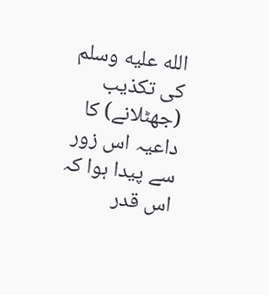الله عليه وسلم کی تکذیب (جھٹلانے) کا داعیہ اس زور سے پیدا ہوا کہ اس قدر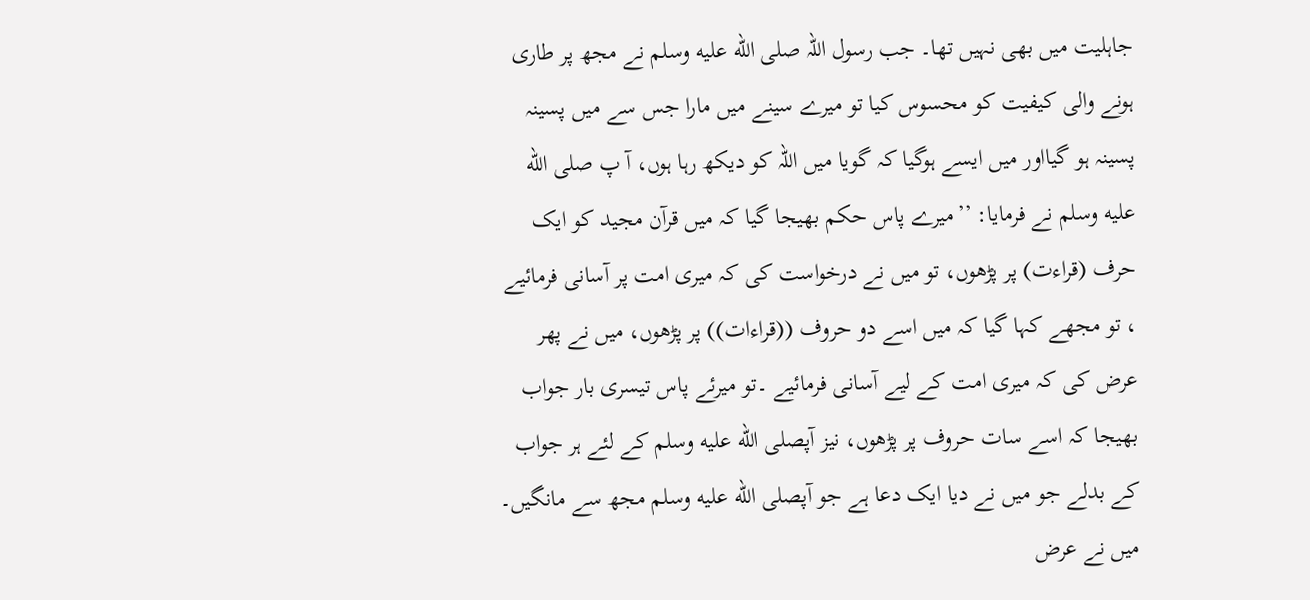جاہلیت میں بھی نہیں تھا۔ جب رسول اللہ صلى الله عليه وسلم نے مجھ پر طاری ہونے والی کیفیت کو محسوس کیا تو میرے سینے میں مارا جس سے میں پسینہ پسینہ ہو گیااور میں ایسے ہوگیا کہ گویا میں اللہ کو دیکھ رہا ہوں، آ پ صلى الله عليه وسلم نے فرمایا: ’’میرے پاس حکم بھیجا گیا کہ میں قرآن مجید کو ایک حرف (قراءت) پر پڑھوں، تو میں نے درخواست کی کہ میری امت پر آسانی فرمائیے ، تو مجھے کہا گیا کہ میں اسے دو حروف ((قراءات)) پر پڑھوں، میں نے پھر عرض کی کہ میری امت کے لیے آسانی فرمائیے ۔تو میرئے پاس تیسری بار جواب بھیجا کہ اسے سات حروف پر پڑھوں، نیز آپصلى الله عليه وسلم کے لئے ہر جواب کے بدلے جو میں نے دیا ایک دعا ہے جو آپصلى الله عليه وسلم مجھ سے مانگیں۔ میں نے عرض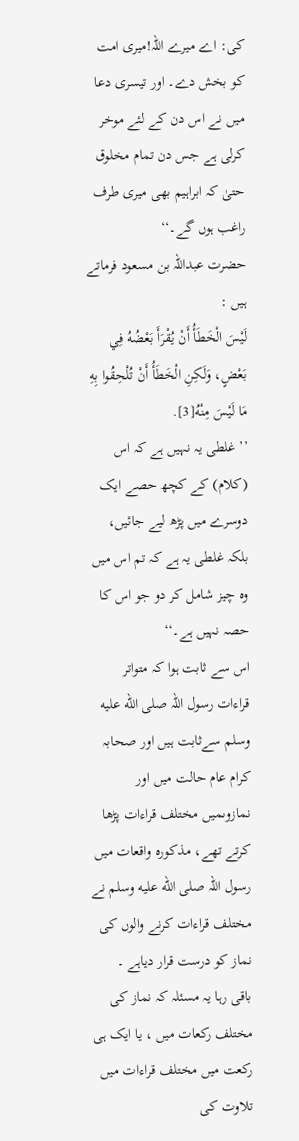کی: اے میرے اللہ!میری امت کو بخش دے۔ اور تیسری دعا میں نے اس دن کے لئے موخر کرلی ہے جس دن تمام مخلوق حتیٰ کہ ابراہیم بھی میری طرف راغب ہوں گے۔‘‘
حضرت عبداللہ بن مسعود فرماتے ہیں :
لَيْسَ الْخَطَأُ أَنْ يُقْرَأَ بَعْضُهُ فِي بَعْضٍ، وَلَكِنِ الْخَطَأُ أَنْ تُلْحِقُوا بِهِ مَا لَيْسَ مِنْهُ[3].
’’ غلطی یہ نہیں ہے کہ اس (کلام) کے کچھ حصے ایک دوسرے میں پڑھ لیے جائیں، بلکہ غلطی یہ ہے کہ تم اس میں وہ چیز شامل کر دو جو اس کا حصہ نہیں ہے۔‘‘
اس سے ثابت ہوا کہ متواتر قراءات رسول اللہ صلى الله عليه وسلم سےثابت ہیں اور صحابہ کرام عام حالت میں اور نمازوںمیں مختلف قراءات پڑھا کرتے تھے، مذکورہ واقعات میں رسول اللہ صلى الله عليه وسلم نے مختلف قراءات کرنے والوں کی نماز کو درست قرار دیاہے ۔
باقی رہا یہ مسئلہ کہ نماز کی مختلف رکعات میں ، یا ایک ہی رکعت میں مختلف قراءات میں تلاوت کی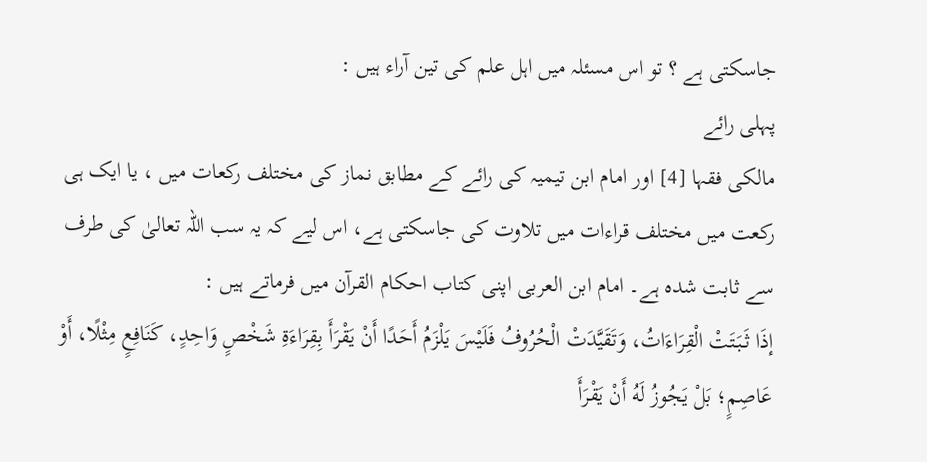جاسکتی ہے ؟ تو اس مسئلہ میں اہل علم کی تین آراء ہیں :
پہلی رائے
مالکی فقہا [4] اور امام ابن تیمیہ کی رائے کے مطابق نماز کی مختلف رکعات میں ، یا ایک ہی رکعت میں مختلف قراءات میں تلاوت کی جاسکتی ہے، اس لیے کہ یہ سب اللہ تعالیٰ کی طرف سے ثابت شدہ ہے۔ امام ابن العربی اپنی کتاب احکام القرآن میں فرماتے ہیں :
إذَا ثَبَتَتْ الْقِرَاءَاتُ، وَتَقَيَّدَتْ الْحُرُوفُ فَلَيْسَ يَلْزَمُ أَحَدًا أَنْ يَقْرَأَ بِقِرَاءَةِ شَخْصٍ وَاحِدٍ، كَنَافِعٍ مِثْلًا، أَوْ عَاصِمٍ؛ بَلْ يَجُوزُ لَهُ أَنْ يَقْرَأَ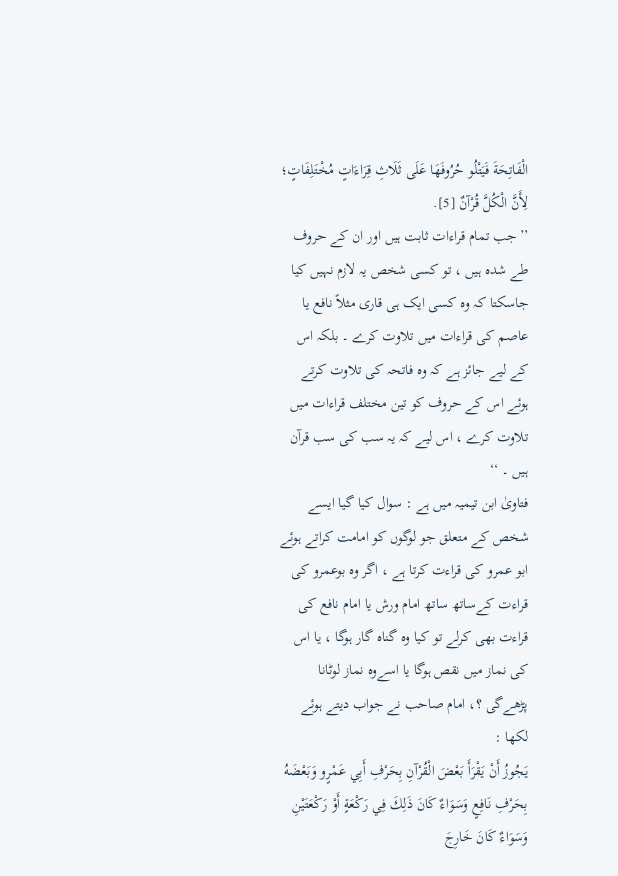الْفَاتِحَةَ فَيَتْلُو حُرُوفَهَا عَلَى ثَلَاثِ قِرَاءَاتٍ مُخْتَلِفَاتٍ؛ لِأَنَّ الْكُلَّ قُرْآنٌ [5].
’’ جب تمام قراءات ثابت ہیں اور ان کے حروف طے شدہ ہیں ، تو کسی شخص یہ لازم نہیں کیا جاسکتا کہ وہ کسی ایک ہی قاری مثلاً نافع یا عاصم کی قراءات میں تلاوت کرے ۔ بلکہ اس کے لیے جائز ہے کہ وہ فاتحہ کی تلاوت کرتے ہوئے اس کے حروف کو تین مختلف قراءات میں تلاوت کرے ، اس لیے کہ یہ سب کی سب قرآن ہیں ۔ ‘‘
فتاویٰ ابن تیمیہ میں ہے : سوال کیا گیا ایسے شخص کے متعلق جو لوگوں کو امامت کراتے ہوئے ابو عمرو کی قراءت کرتا ہے ، اگر وہ بوعمرو کی قراءت کےساتھ ساتھ امام ورش یا امام نافع کی قراءت بھی کرلے تو کیا وہ گناہ گار ہوگا ، یا اس کی نماز میں نقص ہوگا یا اسےوہ نماز لوٹانا پڑھےگی ؟، امام صاحب نے جواب دیتے ہوئے لکھا :
یَجُوزُ أَنْ يَقْرَأَ بَعْضَ الْقُرْآنِ بِحَرْفِ أَبِي عَمْرٍو وَبَعْضَهُ بِحَرْفِ نَافِعٍ وَسَوَاءٌ كَانَ ذَلِكَ فِي رَكْعَةٍ أَوْ رَكْعَتَيْنِ وَسَوَاءٌ كَانَ خَارِجَ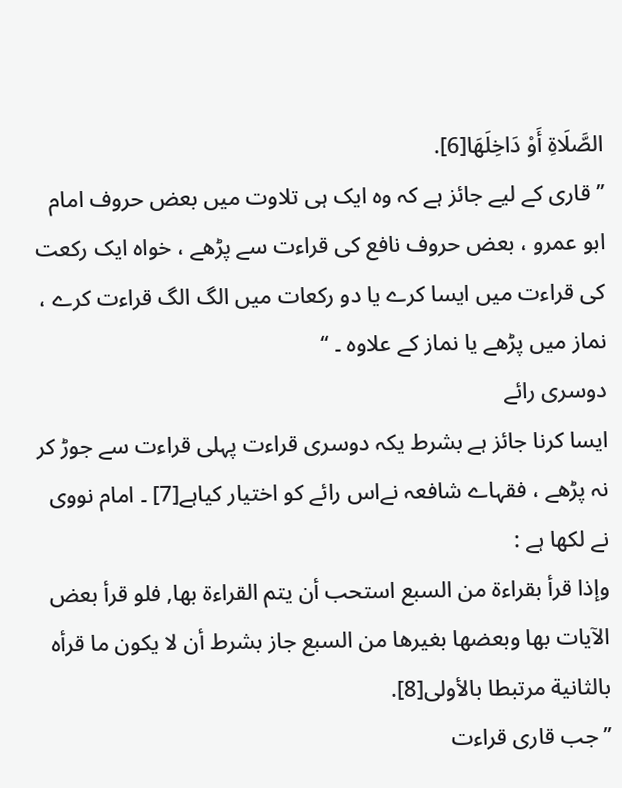الصَّلَاةِ أَوْ دَاخِلَهَا[6].
’’ قاری کے لیے جائز ہے کہ وہ ایک ہی تلاوت میں بعض حروف امام ابو عمرو ، بعض حروف نافع کی قراءت سے پڑھے ، خواہ ایک رکعت کی قراءت میں ایسا کرے یا دو رکعات میں الگ الگ قراءت کرے ، نماز میں پڑھے یا نماز کے علاوہ ۔ ‘‘
دوسری رائے
ایسا کرنا جائز ہے بشرط یکہ دوسری قراءت پہلی قراءت سے جوڑ کر نہ پڑھے ، فقہاے شافعہ نےاس رائے کو اختیار کیاہے[7] ۔ امام نووی نے لکھا ہے :
وإذا قرأ بقراءة من السبع استحب أن يتم القراءة بها, فلو قرأ بعض الآيات بها وبعضها بغيرها من السبع جاز بشرط أن لا يكون ما قرأه بالثانية مرتبطا بالأولى[8].
’’جب قاری قراءت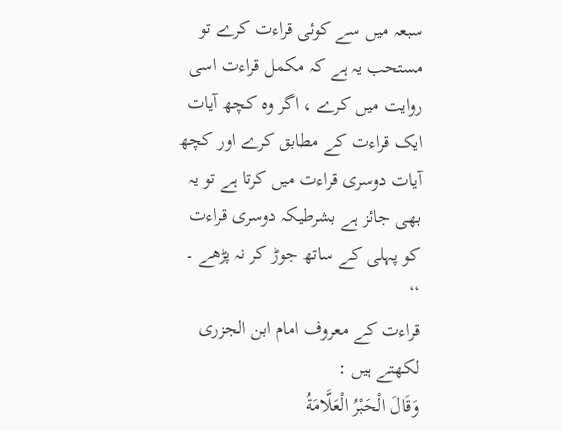سبعہ میں سے کوئی قراءت کرے تو مستحب یہ ہے کہ مکمل قراءت اسی روایت میں کرے ، اگر وہ کچھ آیات ایک قراءت کے مطابق کرے اور کچھ آیات دوسری قراءت میں کرتا ہے تو یہ بھی جائز ہے بشرطیکہ دوسری قراءت کو پہلی کے ساتھ جوڑ کر نہ پڑھے ۔ ‘‘
قراءت کے معروف امام ابن الجزری لکھتے ہیں :
وَقَالَ الْحَبْرُ الْعَلَّامَةُ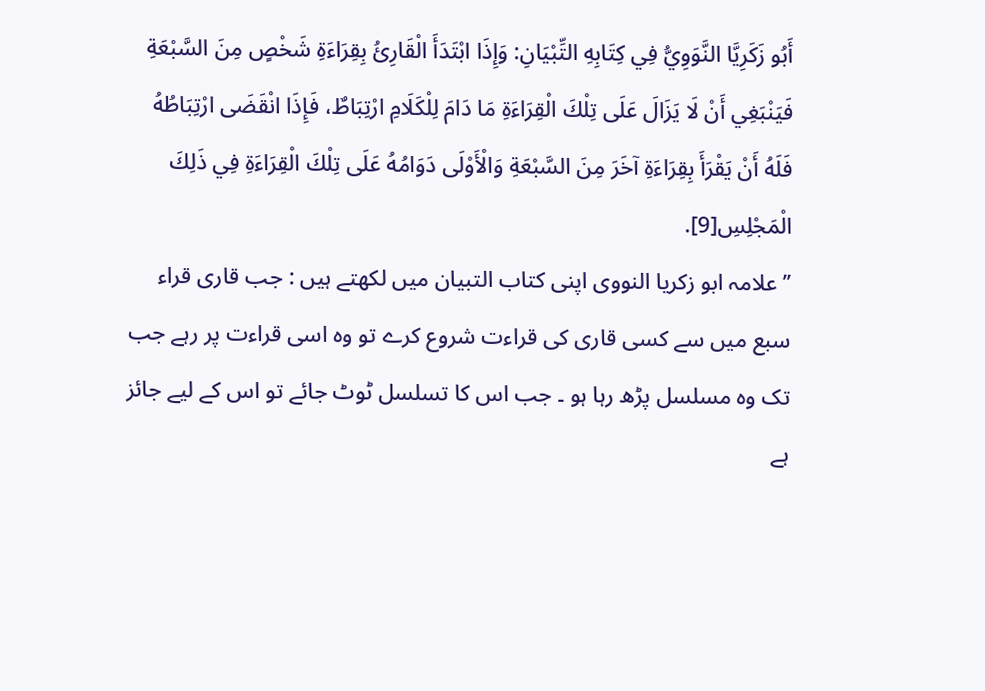أَبُو زَكَرِيَّا النَّوَوِيُّ فِي كِتَابِهِ التِّبْيَانِ: وَإِذَا ابْتَدَأَ الْقَارِئُ بِقِرَاءَةِ شَخْصٍ مِنَ السَّبْعَةِ فَيَنْبَغِي أَنْ لَا يَزَالَ عَلَى تِلْكَ الْقِرَاءَةِ مَا دَامَ لِلْكَلَامِ ارْتِبَاطٌ، فَإِذَا انْقَضَى ارْتِبَاطُهُ فَلَهُ أَنْ يَقْرَأَ بِقِرَاءَةِ آخَرَ مِنَ السَّبْعَةِ وَالْأَوْلَى دَوَامُهُ عَلَى تِلْكَ الْقِرَاءَةِ فِي ذَلِكَ الْمَجْلِسِ[9].
’’ علامہ ابو زکریا النووی اپنی کتاب التبیان میں لکھتے ہیں : جب قاری قراء سبع میں سے کسی قاری کی قراءت شروع کرے تو وہ اسی قراءت پر رہے جب تک وہ مسلسل پڑھ رہا ہو ۔ جب اس کا تسلسل ٹوٹ جائے تو اس کے لیے جائز ہے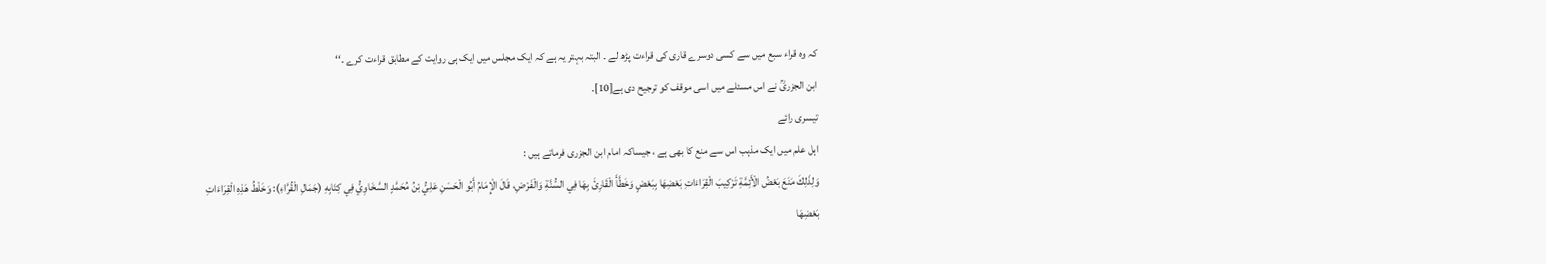کہ وہ قراء سبع میں سے کسی دوسرے قاری کی قراءت پڑھ لے ۔ البتہ بہتر یہ ہے کہ ایک مجلس میں ایک ہی روایت کے مطابق قراءت کرے ۔‘‘
ابن الجزریؒ نے اس مسئلے میں اسی موقف کو ترجیح دی ہے[10]۔
تیسری رائے
اہل علم میں ایک مذہب اس سے منع کا بھی ہے ، جیساکہ امام ابن الجزری فرماتے ہیں :
وَلِذَلِكَ مَنَعَ بَعْضُ الْأَئِمَّةِ تَرْكِيبَ الْقِرَاءَاتِ بَعْضِهَا بِبَعْضٍ وَخَطَّأَ الْقَارِئَ بِهَا فِي السُّنَّةِ وَالْفَرْضِ، قَالَ الْإِمَامُ أَبُو الْحَسَنِ عَلِيُّ بْنُ مُحَمَّدٍ السَّخَاوِيُّ فِي كِتَابِهِ (جَمَالِ الْقُرَّاءِ): وَخَلْطُ هَذِهِ الْقِرَاءَاتِ بَعْضِهَا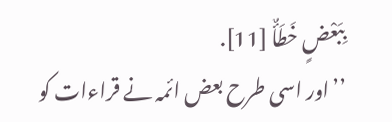بِبَعْضٍ خَطَأٌ [11].
’’اور اسی طرح بعض ائمہ نے قراءات کو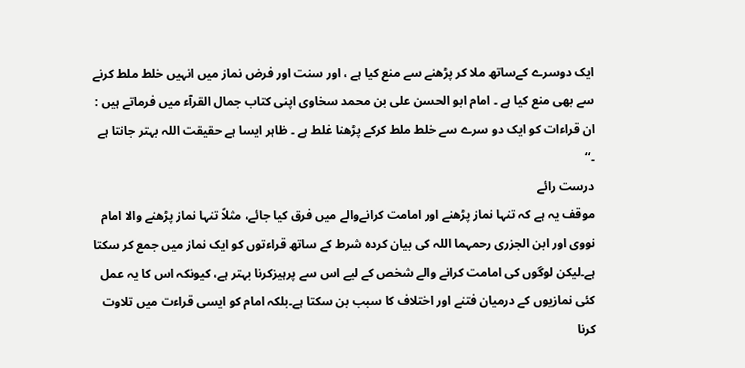ایک دوسرے کےساتھ ملا کر پڑھنے سے منع کیا ہے ، اور سنت اور فرض نماز میں انہیں خلط ملط کرنے سے بھی منع کیا ہے ۔ امام ابو الحسن علی بن محمد سخاوی اپنی کتاب جمال القرآء میں فرماتے ہیں : ان قراءات کو ایک دو سرے سے خلط ملط کرکے پڑھنا غلط ہے ۔ ظاہر ایسا ہے حقیقت اللہ بہتر جانتا ہے ۔‘‘
درست رائے
موقف یہ ہے کہ تنہا نماز پڑھنے اور امامت کرانےوالے میں فرق کیا جائے، مثلاً تنہا نماز پڑھنے والا امام نووی اور ابن الجزری رحمہما اللہ کی بیان کردہ شرط کے ساتھ قراءتوں کو ایک نماز میں جمع کر سکتا ہے۔لیکن لوگوں کی امامت کرانے والے شخص کے لیے اس سے پرہیزکرنا بہتر ہے، کیونکہ اس کا یہ عمل کئی نمازیوں کے درمیان فتنے اور اختلاف کا سبب بن سکتا ہے۔بلکہ امام کو ایسی قراءت میں تلاوت کرنا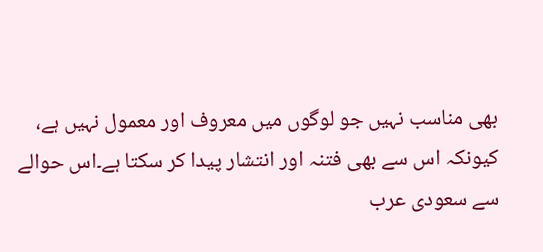بھی مناسب نہیں جو لوگوں میں معروف اور معمول نہیں ہے، کیونکہ اس سے بھی فتنہ اور انتشار پیدا کر سکتا ہے۔اس حوالے سے سعودی عرب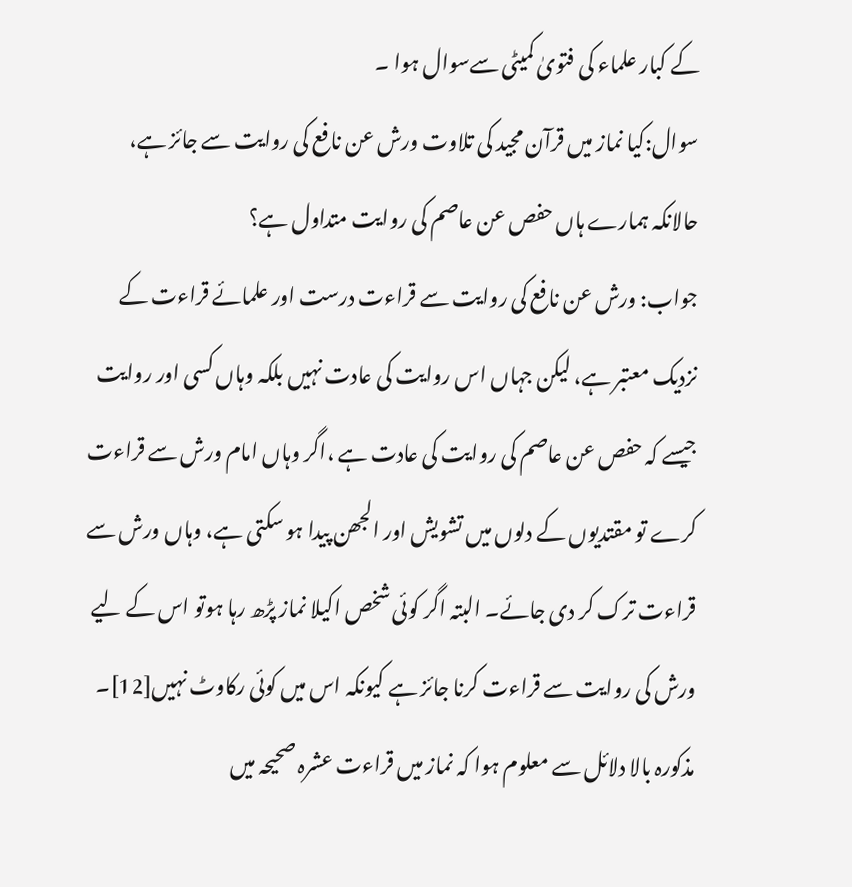کے کبار علماء کی فتویٰ کمیٹی سےسوال ہوا ۔
سوال:کیا نماز میں قرآن مجید کی تلاوت ورش عن نافع کی روایت سے جائز ہے، حالانکہ ہمارے ہاں حفص عن عاصم کی روایت متداول ہے؟
جواب: ورش عن نافع کی روایت سے قراءت درست اور علمائے قراءت کے نزدیک معتبر ہے، لیکن جہاں اس روایت کی عادت نہیں بلکہ وہاں کسی اور روایت جیسے کہ حفص عن عاصم کی روایت کی عادت ہے ،اگر وہاں امام ورش سے قراءت کرے تو مقتدیوں کے دلوں میں تشویش اور الجھن پیدا ہو سکتی ہے، وہاں ورش سے قراءت ترک کر دی جائے۔ البتہ اگر کوئی شخص اکیلا نماز پڑھ رہا ہوتو اس کے لیے ورش کی روایت سے قراءت کرنا جائز ہے کیونکہ اس میں کوئی رکاوٹ نہیں[12]۔
مذکورہ بالا دلائل سے معلوم ہوا کہ نماز میں قراءت عشرہ صحیحہ میں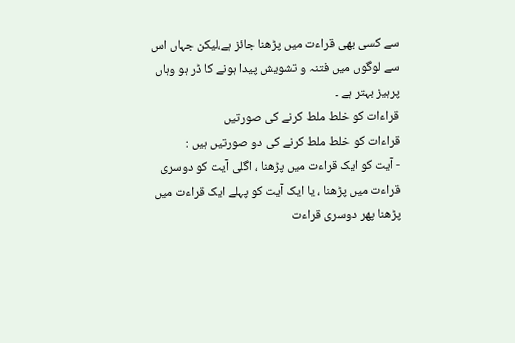سے کسی بھی قراءت میں پڑھنا جائز ہے،لیکن جہاں اس سے لوگوں میں فتنہ و تشویش پیدا ہونے کا ڈر ہو وہاں پرہیز بہتر ہے ۔
قراءات کو خلط ملط کرنے کی صورتیں
قراءات کو خلط ملط کرنے کی دو صورتیں ہیں :
- آیت کو ایک قراءت میں پڑھنا ، اگلی آیت کو دوسری قراءت میں پڑھنا ، یا ایک آیت کو پہلے ایک قراءت میں پڑھنا پھر دوسری قراءت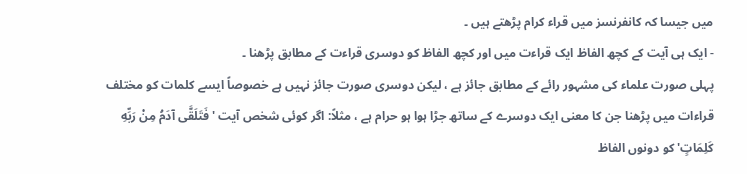میں جیسا کہ کانفرنسز میں قراء کرام پڑھتے ہیں ۔
- ایک ہی آیت کے کچھ الفاظ ایک قراءت میں اور کچھ الفاظ کو دوسری قراءت کے مطابق پڑھنا ۔
پہلی صورت علماء کی مشہور رائے کے مطابق جائز ہے ، لیکن دوسری صورت جائز نہیں ہے خصوصاً ایسے کلمات کو مختلف قراءات میں پڑھنا جن کا معنی ایک دوسرے کے ساتھ جڑا ہوا ہو حرام ہے ، مثلاً: اگر کوئی شخص آیت 'فَتَلَقَّى آدَمُ مِنْ رَبِّهِ كَلِمَاتٍ' کو دونوں الفاظ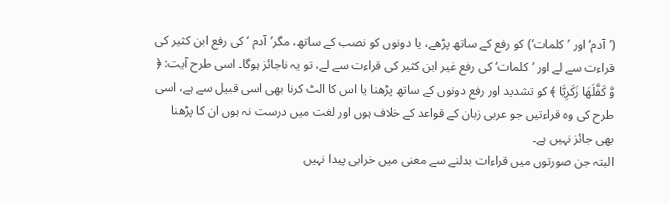(’آدم‘ اور ’کلمات‘) کو رفع کے ساتھ پڑھے، یا دونوں کو نصب کے ساتھ، مگر’آدم ‘ کی رفع ابن کثیر کی قراءت سے لے اور ’کلمات‘ کی رفع غیر ابن کثیر کی قراءت سے لے، تو یہ ناجائز ہوگا۔ اسی طرح آیت: ﴿ وَّ كَفَّلَهَا زَكَرِيَّا ﴾ کو تشدید اور رفع دونوں کے ساتھ پڑھنا یا اس کا الٹ کرنا بھی اسی قبیل سے ہے، اسی طرح کی وہ قراءتیں جو عربی زبان کے قواعد کے خلاف ہوں اور لغت میں درست نہ ہوں ان کا پڑھنا بھی جائز نہیں ہے۔
البتہ جن صورتوں میں قراءات بدلنے سے معنی میں خرابی پیدا نہیں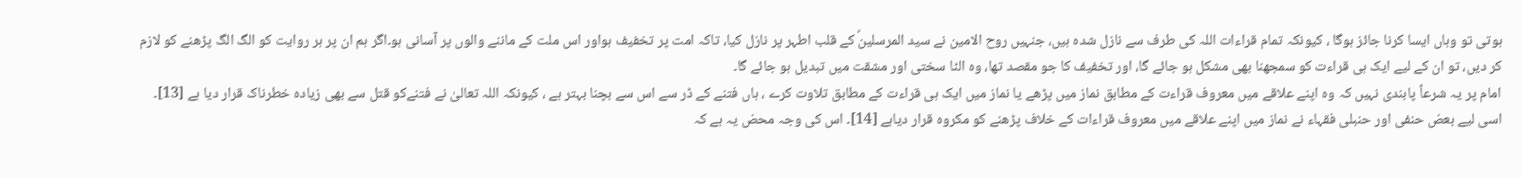ہوتی تو وہاں ایسا کرنا جائز ہوگا ، کیونکہ تمام قراءات اللہ کی طرف سے نازل شدہ ہیں، جنہیں روح الامین نے سید المرسلینؐ کے قلب اطہر پر نازل کیا، تاکہ امت پر تخفیف ہواور اس ملت کے ماننے والوں پر آسانی ہو۔اگر ہم ان پر ہر روایت کو الگ الگ پڑھنے کو لازم کر دیں، تو ان کے لیے ایک ہی قراءت کو سمجھنا بھی مشکل ہو جائے گا، اور تخفیف کا جو مقصد تھا، وہ الٹا سختی اور مشقت میں تبدیل ہو جائے گا۔
امام پر یہ شرعاً پابندی نہیں کہ وہ اپنے علاقے میں معروف قراءت کے مطابق نماز میں پڑھے یا نماز میں ایک ہی قراءت کے مطابق تلاوت کرے ، ہاں فتنے کے ڈر سے اس سے بچنا بہتر ہے ، کیونکہ اللہ تعالیٰ نے فتنےکو قتل سے بھی زیادہ خطرناک قرار دیا ہے [13]۔ اسی لیے بعض حنفی اور حنبلی فقہاء نے نماز میں اپنے علاقے میں معروف قراءات کے خلاف پڑھنے کو مکروہ قرار دیاہے [14]۔ اس کی وجہ محض یہ ہے کہ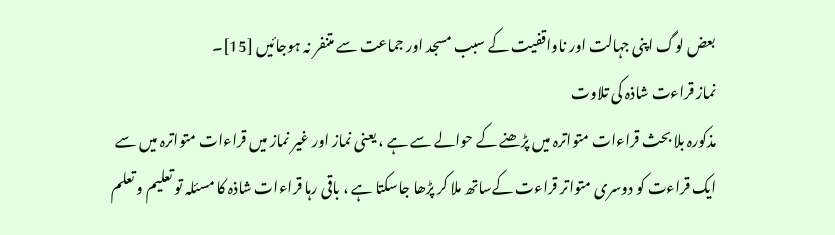بعض لوگ اپنی جہالت اور ناواقفیت کے سبب مسجد اور جماعت سے متنفر نہ ہوجائیں [15]۔
نماز قراءت شاذہ کی تلاوت
مذکورہ بلا بحث قراءات متواترہ میں پڑھنے کے حوالے سے ہے ، یعنی نماز اور غیر نماز میں قراءات متواترہ میں سے ایک قراءت کو دوسری متواتر قراءت کےساتھ ملا کر پڑھا جاسکتا ہے ، باقی رہا قراءات شاذہ کا مسئلہ تو تعلیم و تعلم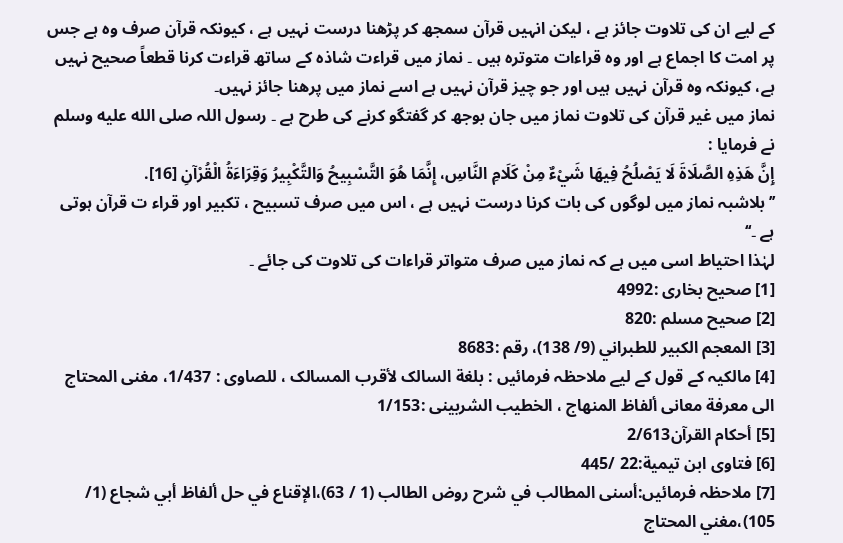کے لیے ان کی تلاوت جائز ہے ، لیکن انہیں قرآن سمجھ کر پڑھنا درست نہیں ہے ، کیونکہ قرآن صرف وہ ہے جس پر امت کا اجماع ہے اور وہ قراءات متوترہ ہیں ۔ نماز میں قراءت شاذہ کے ساتھ قراءت کرنا قطعاً صحیح نہیں ہے، کیونکہ وہ قرآن نہیں ہیں اور جو چیز قرآن نہیں ہے اسے نماز میں پرھنا جائز نہیں۔
نماز میں غیر قرآن کی تلاوت نماز میں جان بوجھ کر گفتگو کرنے کی طرح ہے ۔ رسول اللہ صلى الله عليه وسلم نے فرمایا :
إِنَّ هَذِهِ الصَّلَاةَ لَا يَصْلُحُ فِيهَا شَيْءٌ مِنْ كَلَامِ النَّاسِ، إِنَّمَا هُوَ التَّسْبِيحُ وَالتَّكْبِيرُ وَقِرَاءَةُ الْقُرْآنِ [16].
’’ بلاشبہ نماز میں لوگوں کی بات کرنا درست نہیں ہے ، اس میں صرف تسبیح ، تکبیر اور قراء ت قرآن ہوتی ہے ۔‘‘
لہٰذا احتیاط اسی میں ہے کہ نماز میں صرف متواتر قراءات کی تلاوت کی جائے ۔
[1] صحيح بخاری :4992
[2] صحيح مسلم :820
[3] المعجم الكبير للطبراني (9/ 138)، رقم :8683
[4] مالکیہ کے قول کے لیے ملاحظہ فرمائیں : بلغة السالک لأقرب المسالک ، للصاوی : 1/437، مغنی المحتاج الی معرفة معانی ألفاظ المنھاج ، الخطیب الشربینی :1/153
[5] أحکام القرآن2/613
[6] فتاوى ابن تيمية:22 /445
[7] ملاحظہ فرمائیں:أسنى المطالب في شرح روض الطالب (1 / 63)،الإقناع في حل ألفاظ أبي شجاع (1/ 105)،مغني المحتاج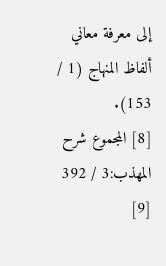إلى معرفة معاني ألفاظ المنهاج (1 / 153).
[8] المجموع شرح المهذب:3 / 392
[9]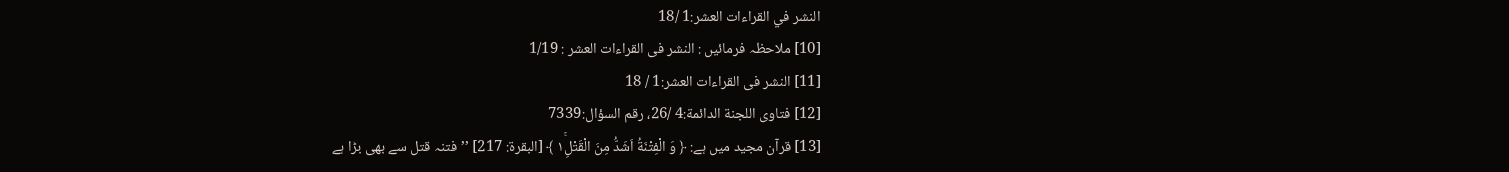النشر في القراءات العشر:1 /18
[10] ملاحظہ فرمائیں : النشر فی القراءات العشر : 1/19
[11] النشر فی القراءات العشر:1 / 18
[12] فتاوى اللجنة الدائمة:4 /26، رقم السؤال:7339
[13] قرآن مجید میں ہے: ﴿ وَ الْفِتْنَةُ اَشَدُّ مِنَ الْقَتْلِ١ۚ ﴾ [البقرة: 217] ’’فتنہ قتل سے بھی بڑا ہے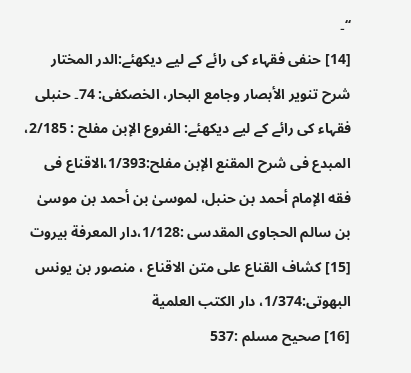‘‘۔
[14] حنفی فقہاء کی رائے کے لیے دیکھئے:الدر المختار شرح تنویر الأبصار وجامع البحار، الخصکفی: 74۔ حنبلی فقہاء کی رائے کے لیے دیکھئے: الفروع الإبن مفلح : 2/185، المبدع فی شرح المقنع الإبن مفلح:1/393،الاقناع فی فقه الإمام أحمد بن حنبل، لموسیٰ بن أحمد بن موسیٰ بن سالم الحجاوی المقدسی :1/128،دار المعرفة بیروت
[15] کشاف القناع علی متن الاقناع ، منصور بن یونس البھوتی:1/374، دار الکتب العلمیة
[16] صحیح مسلم :537